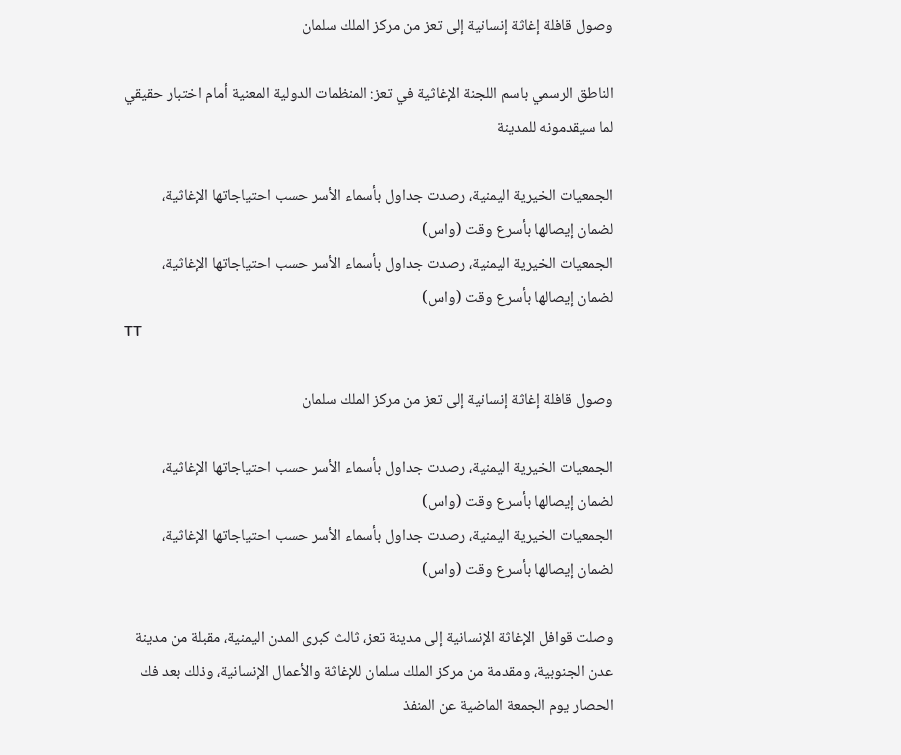وصول قافلة إغاثة إنسانية إلى تعز من مركز الملك سلمان

الناطق الرسمي باسم اللجنة الإغاثية في تعز: المنظمات الدولية المعنية أمام اختبار حقيقي لما سيقدمونه للمدينة

الجمعيات الخيرية اليمنية، رصدت جداول بأسماء الأسر حسب احتياجاتها الإغاثية، لضمان إيصالها بأسرع وقت (واس)
الجمعيات الخيرية اليمنية، رصدت جداول بأسماء الأسر حسب احتياجاتها الإغاثية، لضمان إيصالها بأسرع وقت (واس)
TT

وصول قافلة إغاثة إنسانية إلى تعز من مركز الملك سلمان

الجمعيات الخيرية اليمنية، رصدت جداول بأسماء الأسر حسب احتياجاتها الإغاثية، لضمان إيصالها بأسرع وقت (واس)
الجمعيات الخيرية اليمنية، رصدت جداول بأسماء الأسر حسب احتياجاتها الإغاثية، لضمان إيصالها بأسرع وقت (واس)

وصلت قوافل الإغاثة الإنسانية إلى مدينة تعز، ثالث كبرى المدن اليمنية، مقبلة من مدينة عدن الجنوبية، ومقدمة من مركز الملك سلمان للإغاثة والأعمال الإنسانية، وذلك بعد فك الحصار يوم الجمعة الماضية عن المنفذ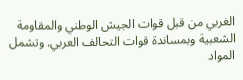الغربي من قبل قوات الجيش الوطني والمقاومة الشعبية وبمساندة قوات التحالف العربي. وتشمل المواد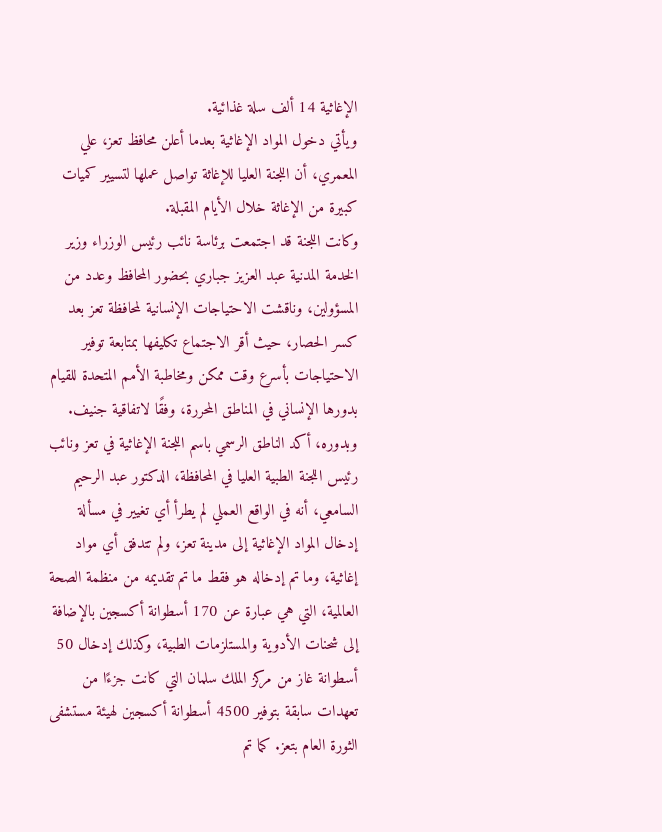الإغاثية 14 ألف سلة غذائية.
ويأتي دخول المواد الإغاثية بعدما أعلن محافظ تعز، علي المعمري، أن اللجنة العليا للإغاثة تواصل عملها لتسيير كميات كبيرة من الإغاثة خلال الأيام المقبلة.
وكانت اللجنة قد اجتمعت برئاسة نائب رئيس الوزراء وزير الخدمة المدنية عبد العزيز جباري بحضور المحافظ وعدد من المسؤولين، وناقشت الاحتياجات الإنسانية لمحافظة تعز بعد كسر الحصار، حيث أقر الاجتماع تكليفها بمتابعة توفير الاحتياجات بأسرع وقت ممكن ومخاطبة الأمم المتحدة للقيام بدورها الإنساني في المناطق المحررة، وفقًا لاتفاقية جنيف.
وبدوره، أكد الناطق الرسمي باسم اللجنة الإغاثية في تعز ونائب رئيس اللجنة الطبية العليا في المحافظة، الدكتور عبد الرحيم السامعي، أنه في الواقع العملي لم يطرأ أي تغيير في مسألة إدخال المواد الإغاثية إلى مدينة تعز، ولم تتدفق أي مواد إغاثية، وما تم إدخاله هو فقط ما تم تقديمه من منظمة الصحة العالمية، التي هي عبارة عن 170 أسطوانة أكسجين بالإضافة إلى شحنات الأدوية والمستلزمات الطبية، وكذلك إدخال 50 أسطوانة غاز من مركز الملك سلمان التي كانت جزءًا من تعهدات سابقة بتوفير 4500 أسطوانة أكسجين لهيئة مستشفى الثورة العام بتعز. كما تم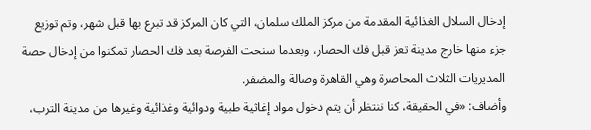إدخال السلال الغذائية المقدمة من مركز الملك سلمان، التي كان المركز قد تبرع بها قبل شهر، وتم توزيع جزء منها خارج مدينة تعز قبل فك الحصار، وبعدما سنحت الفرصة بعد فك الحصار تمكنوا من إدخال حصة المديريات الثلاث المحاصرة وهي القاهرة وصالة والمضفر.
وأضاف: «في الحقيقة، كنا ننتظر أن يتم دخول مواد إغاثية طبية ودوائية وغذائية وغيرها من مدينة الترب،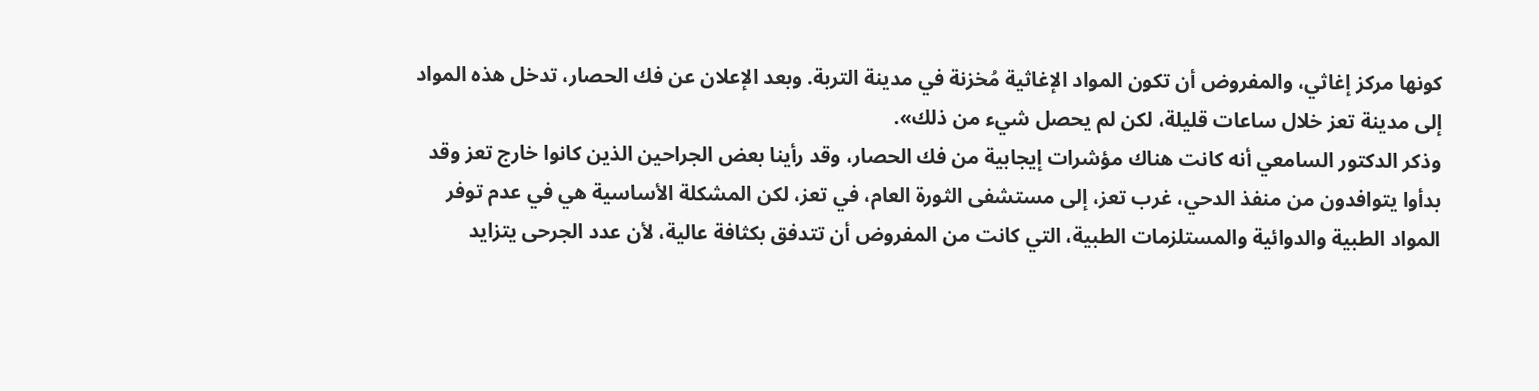كونها مركز إغاثي، والمفروض أن تكون المواد الإغاثية مُخزنة في مدينة التربة. وبعد الإعلان عن فك الحصار، تدخل هذه المواد إلى مدينة تعز خلال ساعات قليلة، لكن لم يحصل شيء من ذلك».
وذكر الدكتور السامعي أنه كانت هناك مؤشرات إيجابية من فك الحصار، وقد رأينا بعض الجراحين الذين كانوا خارج تعز وقد بدأوا يتوافدون من منفذ الدحي، غرب تعز، إلى مستشفى الثورة العام، في تعز، لكن المشكلة الأساسية هي في عدم توفر المواد الطبية والدوائية والمستلزمات الطبية، التي كانت من المفروض أن تتدفق بكثافة عالية، لأن عدد الجرحى يتزايد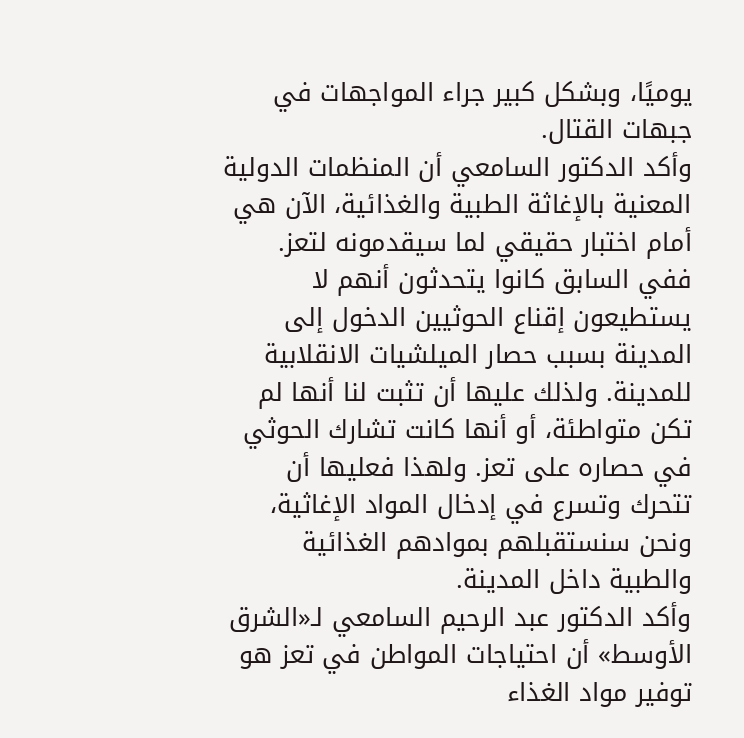يوميًا، وبشكل كبير جراء المواجهات في جبهات القتال.
وأكد الدكتور السامعي أن المنظمات الدولية المعنية بالإغاثة الطبية والغذائية، الآن هي أمام اختبار حقيقي لما سيقدمونه لتعز. ففي السابق كانوا يتحدثون أنهم لا يستطيعون إقناع الحوثيين الدخول إلى المدينة بسبب حصار الميلشيات الانقلابية للمدينة. ولذلك عليها أن تثبت لنا أنها لم تكن متواطئة، أو أنها كانت تشارك الحوثي في حصاره على تعز. ولهذا فعليها أن تتحرك وتسرع في إدخال المواد الإغاثية، ونحن سنستقبلهم بموادهم الغذائية والطبية داخل المدينة.
وأكد الدكتور عبد الرحيم السامعي لـ«الشرق الأوسط» أن احتياجات المواطن في تعز هو توفير مواد الغذاء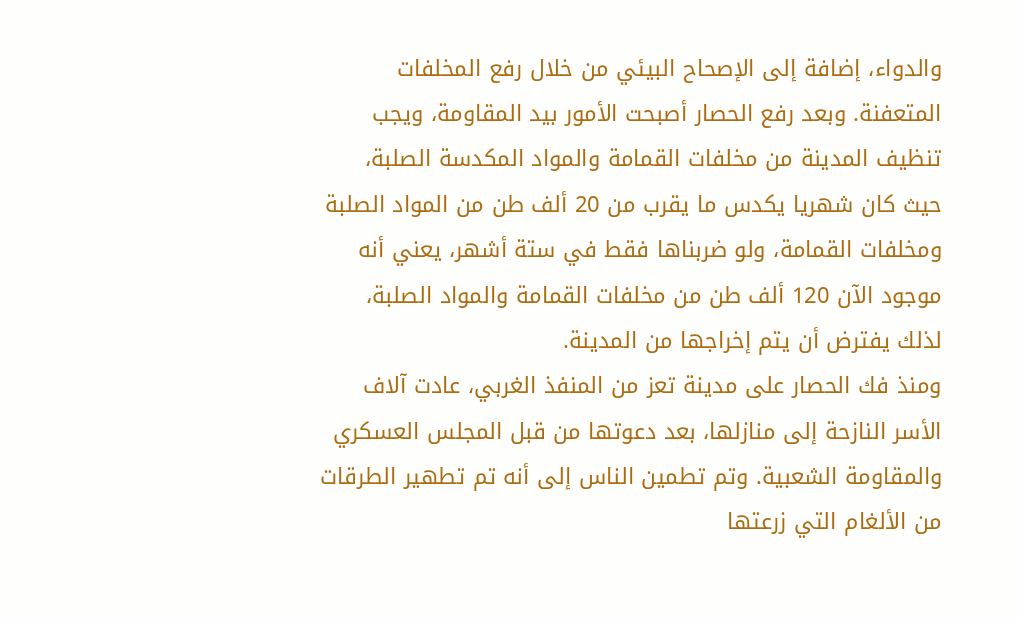والدواء، إضافة إلى الإصحاح البيئي من خلال رفع المخلفات المتعفنة. وبعد رفع الحصار أصبحت الأمور بيد المقاومة، ويجب تنظيف المدينة من مخلفات القمامة والمواد المكدسة الصلبة، حيث كان شهريا يكدس ما يقرب من 20 ألف طن من المواد الصلبة ومخلفات القمامة، ولو ضربناها فقط في ستة أشهر، يعني أنه موجود الآن 120 ألف طن من مخلفات القمامة والمواد الصلبة، لذلك يفترض أن يتم إخراجها من المدينة.
ومنذ فك الحصار على مدينة تعز من المنفذ الغربي، عادت آلاف الأسر النازحة إلى منازلها، بعد دعوتها من قبل المجلس العسكري والمقاومة الشعبية. وتم تطمين الناس إلى أنه تم تطهير الطرقات من الألغام التي زرعتها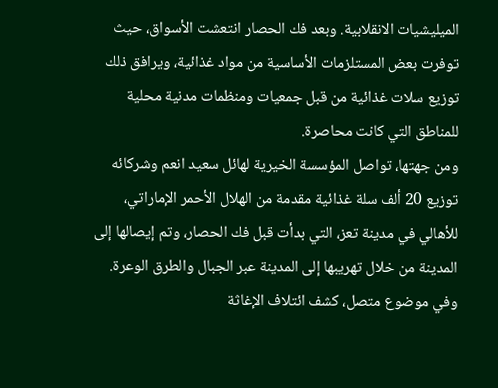الميليشيات الانقلابية. وبعد فك الحصار انتعشت الأسواق، حيث توفرت بعض المستلزمات الأساسية من مواد غذائية، ويرافق ذلك توزيع سلات غذائية من قبل جمعيات ومنظمات مدنية محلية للمناطق التي كانت محاصرة.
ومن جهتها، تواصل المؤسسة الخيرية لهائل سعيد انعم وشركائه توزيع 20 ألف سلة غذائية مقدمة من الهلال الأحمر الإماراتي، للأهالي في مدينة تعز، التي بدأت قبل فك الحصار، وتم إيصالها إلى المدينة من خلال تهريبها إلى المدينة عبر الجبال والطرق الوعرة.
وفي موضوع متصل، كشف ائتلاف الإغاثة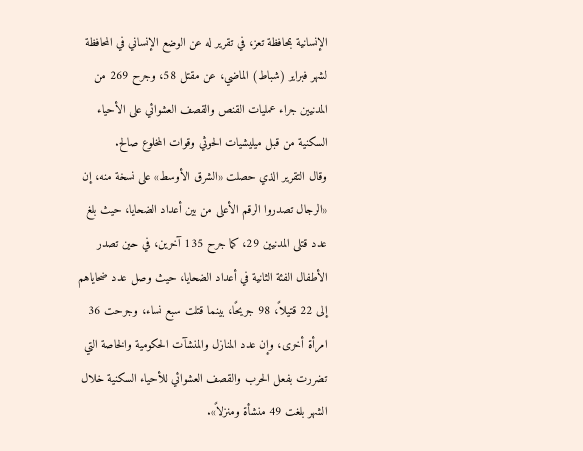الإنسانية بمحافظة تعز، في تقرير له عن الوضع الإنساني في المحافظة لشهر فبراير (شباط) الماضي، عن مقتل 58، وجرح 269 من المدنيين جراء عمليات القنص والقصف العشوائي على الأحياء السكنية من قبل ميليشيات الحوثي وقوات المخلوع صالح.
وقال التقرير الذي حصلت «الشرق الأوسط» على نسخة منه، إن «الرجال تصدروا الرقم الأعلى من بين أعداد الضحايا، حيث بلغ عدد قتلى المدنيين 29، كما جرح 135 آخرين، في حين تصدر الأطفال الفئة الثانية في أعداد الضحايا، حيث وصل عدد ضحاياهم إلى 22 قتيلاً، 98 جريحًا، بينما قتلت سبع نساء، وجرحت 36 امرأة أخرى، وإن عدد المنازل والمنشآت الحكومية والخاصة التي تضررت بفعل الحرب والقصف العشوائي للأحياء السكنية خلال الشهر بلغت 49 منشأة ومنزلاً».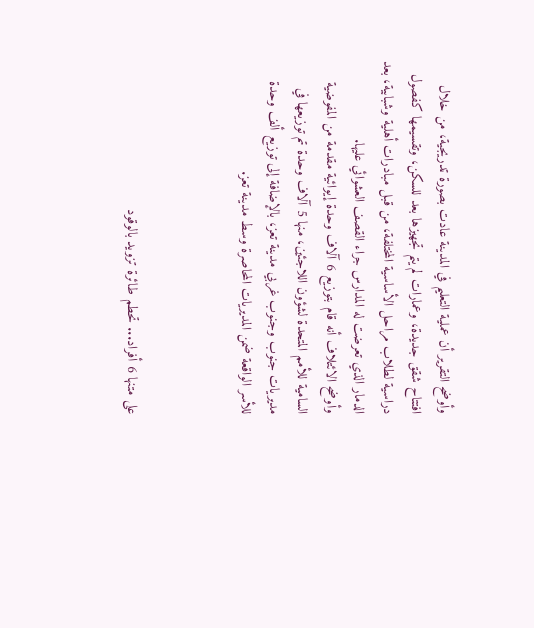وأوضح التقرير أن عملية التعليم في المدينة عادت بصورة تدريجية، من خلال افتتاح شقق جديدة، وعمارات لم يتم تجهيزها بعد للسكن، وتقسيمها كفصول دراسية لطلاب مراحل الأساسية المختلفة، من قبل مبادرات أهلية وشبابية، بعد الدمار الذي تعرضت له المدارس جراء القصف العشوائي عليها.
وأوضح الائتلاف أنه قام بتوزيع 6 آلاف وحدة إيوائية مقدمة من المفوضية السامية للأمم المتحدة لشؤون اللاجئين، منها 5 آلاف وحدة تم توزيعها في مديريات جنوب وجنوب غربي مدينة تعز، بالإضافة إلى توزيع ألف وحدة للأسر الواقعة ضمن المديريات المحاصرة وسط مدينة تعز.



على متنها 6 أفراد... تحطم طائرة تزويد بالوقود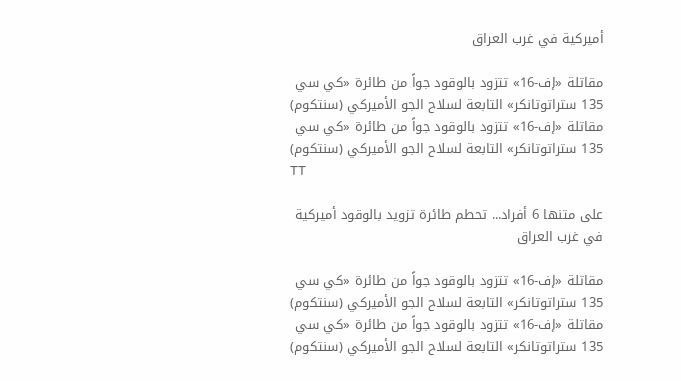أميركية في غرب العراق

مقاتلة «إف-16» تتزود بالوقود جواً من طائرة «كي سي 135 ستراتوتانكر» التابعة لسلاح الجو الأميركي (سنتكوم)
مقاتلة «إف-16» تتزود بالوقود جواً من طائرة «كي سي 135 ستراتوتانكر» التابعة لسلاح الجو الأميركي (سنتكوم)
TT

على متنها 6 أفراد... تحطم طائرة تزويد بالوقود أميركية في غرب العراق

مقاتلة «إف-16» تتزود بالوقود جواً من طائرة «كي سي 135 ستراتوتانكر» التابعة لسلاح الجو الأميركي (سنتكوم)
مقاتلة «إف-16» تتزود بالوقود جواً من طائرة «كي سي 135 ستراتوتانكر» التابعة لسلاح الجو الأميركي (سنتكوم)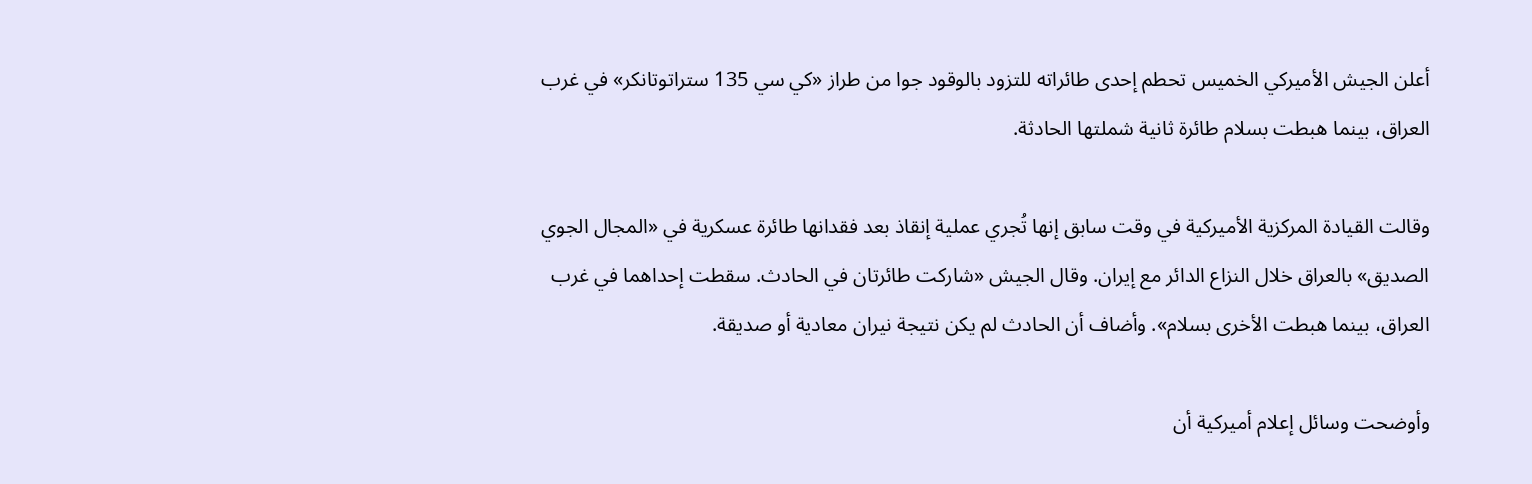أعلن الجيش الأميركي الخميس تحطم إحدى طائراته للتزود بالوقود جوا من طراز «كي سي 135 ستراتوتانكر» في غرب العراق، بينما هبطت بسلام طائرة ثانية شملتها الحادثة.

وقالت القيادة المركزية الأميركية في وقت سابق إنها ‌تُجري ‌عملية إنقاذ ‌بعد فقدانها طائرة عسكرية في «المجال الجوي الصديق» بالعراق خلال النزاع الدائر ‌مع إيران. وقال ‌الجيش «شاركت طائرتان في ‌الحادث. سقطت إحداهما في غرب العراق، ‌بينما هبطت الأخرى بسلام». وأضاف أن الحادث لم يكن نتيجة نيران معادية أو صديقة.

وأوضحت وسائل إعلام أميركية أن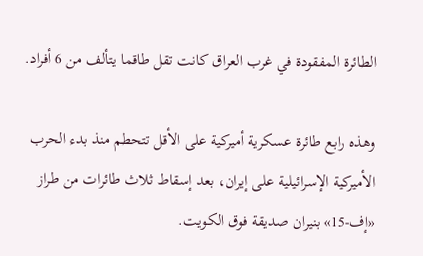الطائرة المفقودة في غرب العراق كانت تقل طاقما يتألف من 6 أفراد.

وهذه رابع طائرة عسكرية أميركية على الأقل تتحطم منذ بدء الحرب الأميركية الإسرائيلية على إيران، بعد إسقاط ثلاث طائرات من طراز «إف-15» بنيران صديقة فوق الكويت.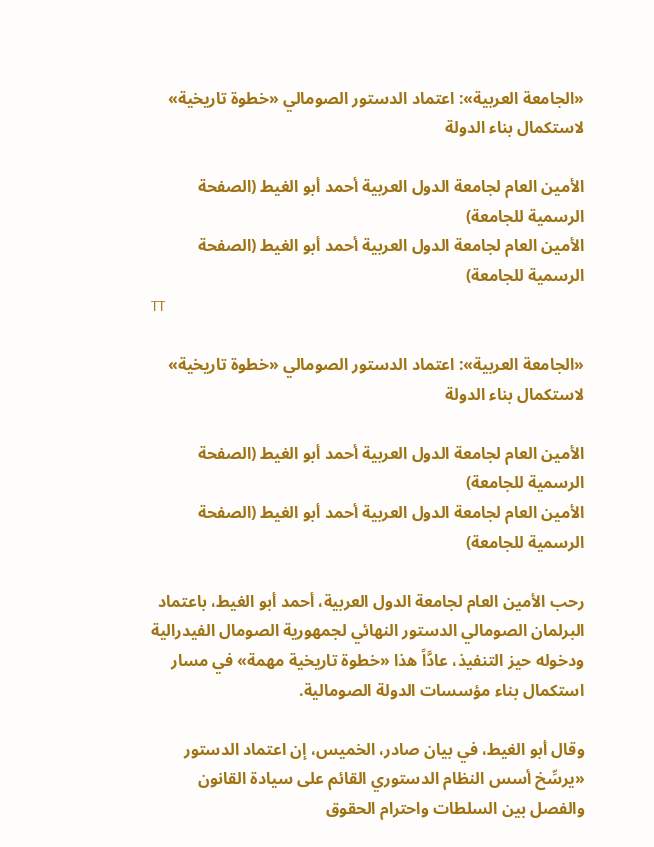«الجامعة العربية»: اعتماد الدستور الصومالي «خطوة تاريخية» لاستكمال بناء الدولة

الأمين العام لجامعة الدول العربية أحمد أبو الغيط (الصفحة الرسمية للجامعة)
الأمين العام لجامعة الدول العربية أحمد أبو الغيط (الصفحة الرسمية للجامعة)
TT

«الجامعة العربية»: اعتماد الدستور الصومالي «خطوة تاريخية» لاستكمال بناء الدولة

الأمين العام لجامعة الدول العربية أحمد أبو الغيط (الصفحة الرسمية للجامعة)
الأمين العام لجامعة الدول العربية أحمد أبو الغيط (الصفحة الرسمية للجامعة)

رحب الأمين العام لجامعة الدول العربية، أحمد أبو الغيط، باعتماد البرلمان الصومالي الدستور النهائي لجمهورية الصومال الفيدرالية ودخوله حيز التنفيذ، عادَّاً هذا «خطوة تاريخية مهمة» في مسار استكمال بناء مؤسسات الدولة الصومالية.

وقال أبو الغيط، في بيان صادر، الخميس، إن اعتماد الدستور «يرسِّخ أسس النظام الدستوري القائم على سيادة القانون والفصل بين السلطات واحترام الحقوق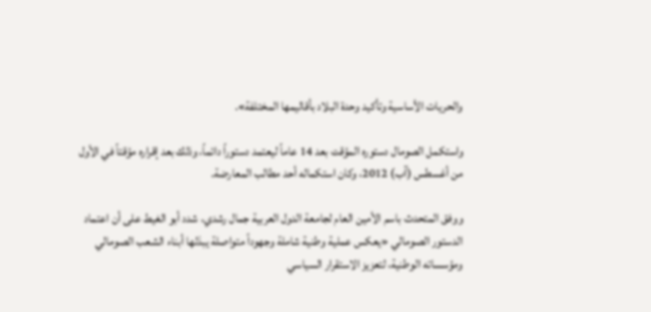والحريات الأساسية وتأكيد وحدة البلاد بأقاليمها المختلفة».

واستكمل الصومال دستوره المؤقت بعد 14 عاماً ليعتمد دستوراً دائماً، وذلك بعد إقراره مؤقتاً في الأول من أغسطس (آب) 2012، وكان استكماله أحد مطالب المعارضة.

ووفق المتحدث باسم الأمين العام لجامعة الدول العربية جمال رشدي، شدد أبو الغيط على أن اعتماد الدستور الصومالي «يعكس عملية وطنية شاملة وجهوداً متواصلة يبذلها أبناء الشعب الصومالي ومؤسساته الوطنية، لتعزيز الاستقرار السياسي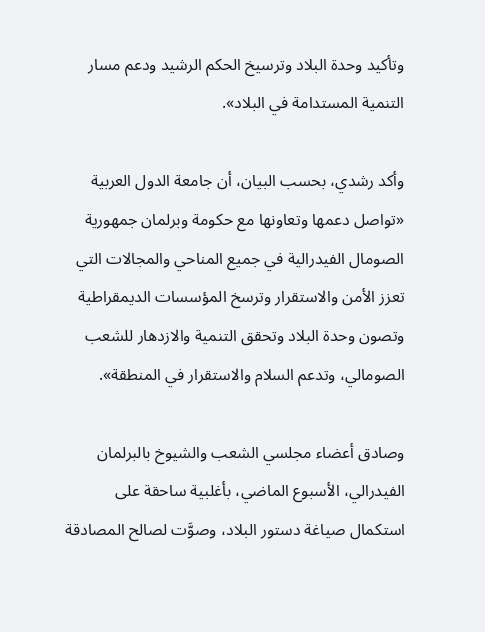وتأكيد وحدة البلاد وترسيخ الحكم الرشيد ودعم مسار التنمية المستدامة في البلاد».

وأكد رشدي، بحسب البيان، أن جامعة الدول العربية «تواصل دعمها وتعاونها مع حكومة وبرلمان جمهورية الصومال الفيدرالية في جميع المناحي والمجالات التي تعزز الأمن والاستقرار وترسخ المؤسسات الديمقراطية وتصون وحدة البلاد وتحقق التنمية والازدهار للشعب الصومالي، وتدعم السلام والاستقرار في المنطقة».

وصادق أعضاء مجلسي الشعب والشيوخ بالبرلمان الفيدرالي، الأسبوع الماضي، بأغلبية ساحقة على استكمال صياغة دستور البلاد، وصوَّت لصالح المصادقة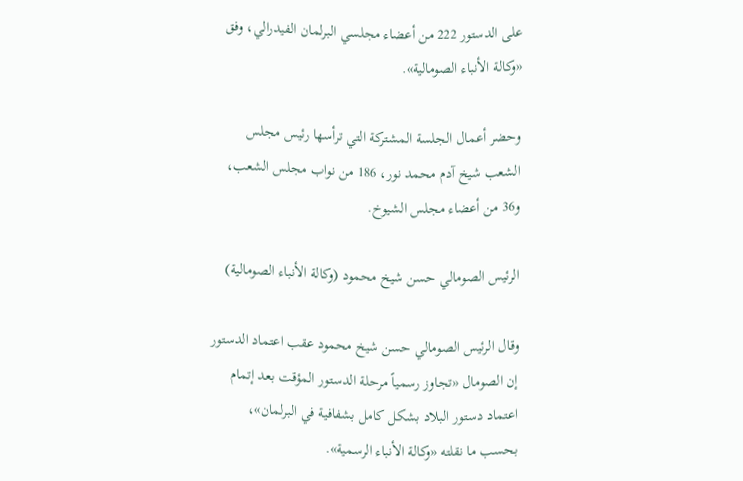على الدستور 222 من أعضاء مجلسي البرلمان الفيدرالي، وفق «وكالة الأنباء الصومالية».

وحضر أعمال الجلسة المشتركة التي ترأسها رئيس مجلس الشعب شيخ آدم محمد نور، 186 من نواب مجلس الشعب، و36 من أعضاء مجلس الشيوخ.

الرئيس الصومالي حسن شيخ محمود (وكالة الأنباء الصومالية)

وقال الرئيس الصومالي حسن شيخ محمود عقب اعتماد الدستور إن الصومال «تجاوز رسمياً مرحلة الدستور المؤقت بعد إتمام اعتماد دستور البلاد بشكل كامل بشفافية في البرلمان»، بحسب ما نقلته «وكالة الأنباء الرسمية».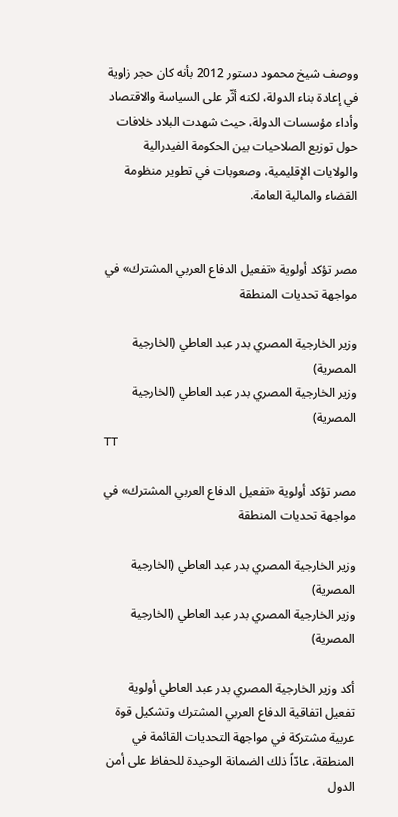ووصف شيخ محمود دستور 2012 بأنه كان حجر زاوية في إعادة بناء الدولة، لكنه أثّر على السياسة والاقتصاد وأداء مؤسسات الدولة، حيث شهدت البلاد خلافات حول توزيع الصلاحيات بين الحكومة الفيدرالية والولايات الإقليمية، وصعوبات في تطوير منظومة القضاء والمالية العامة.


مصر تؤكد أولوية «تفعيل الدفاع العربي المشترك» في مواجهة تحديات المنطقة

وزير الخارجية المصري بدر عبد العاطي (الخارجية المصرية)
وزير الخارجية المصري بدر عبد العاطي (الخارجية المصرية)
TT

مصر تؤكد أولوية «تفعيل الدفاع العربي المشترك» في مواجهة تحديات المنطقة

وزير الخارجية المصري بدر عبد العاطي (الخارجية المصرية)
وزير الخارجية المصري بدر عبد العاطي (الخارجية المصرية)

أكد وزير الخارجية المصري بدر عبد العاطي أولوية تفعيل اتفاقية الدفاع العربي المشترك وتشكيل قوة عربية مشتركة في مواجهة التحديات القائمة في المنطقة، عادّاً ذلك الضمانة الوحيدة للحفاظ على أمن الدول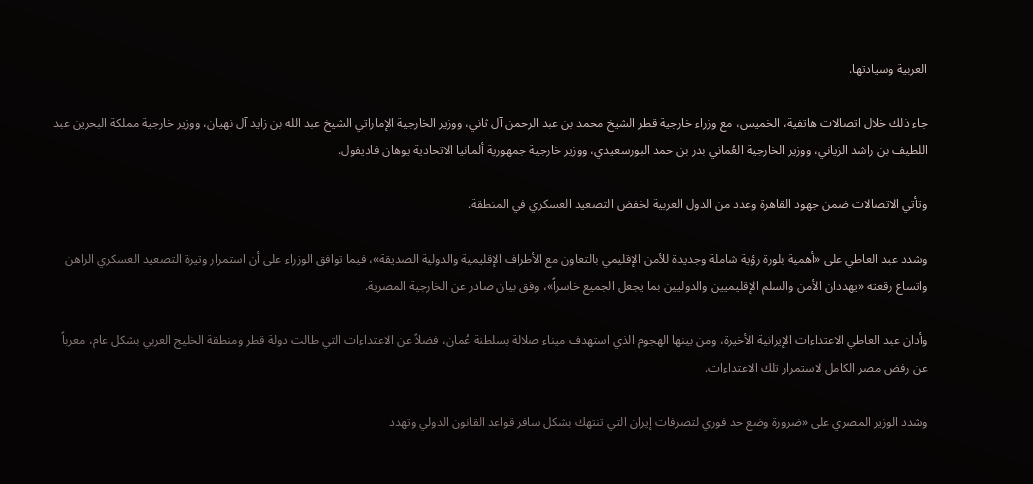العربية وسيادتها.

جاء ذلك خلال اتصالات هاتفية، الخميس، مع وزراء خارجية قطر الشيخ محمد بن عبد الرحمن آل ثاني، ووزير الخارجية الإماراتي الشيخ عبد الله بن زايد آل نهيان، ووزير خارجية مملكة البحرين عبد اللطيف بن راشد الزياني، ووزير الخارجية العُماني بدر بن حمد البورسعيدي، ووزير خارجية جمهورية ألمانيا الاتحادية يوهان فاديفول.

وتأتي الاتصالات ضمن جهود القاهرة وعدد من الدول العربية لخفض التصعيد العسكري في المنطقة.

وشدد عبد العاطي على «أهمية بلورة رؤية شاملة وجديدة للأمن الإقليمي بالتعاون مع الأطراف الإقليمية والدولية الصديقة»، فيما توافق الوزراء على أن استمرار وتيرة التصعيد العسكري الراهن واتساع رقعته «يهددان الأمن والسلم الإقليميين والدوليين بما يجعل الجميع خاسراً»، وفق بيان صادر عن الخارجية المصرية.

وأدان عبد العاطي الاعتداءات الإيرانية الأخيرة، ومن بينها الهجوم الذي استهدف ميناء صلالة بسلطنة عُمان، فضلاً عن الاعتداءات التي طالت دولة قطر ومنطقة الخليج العربي بشكل عام، معرباً عن رفض مصر الكامل لاستمرار تلك الاعتداءات.

وشدد الوزير المصري على «ضرورة وضع حد فوري لتصرفات إيران التي تنتهك بشكل سافر قواعد القانون الدولي وتهدد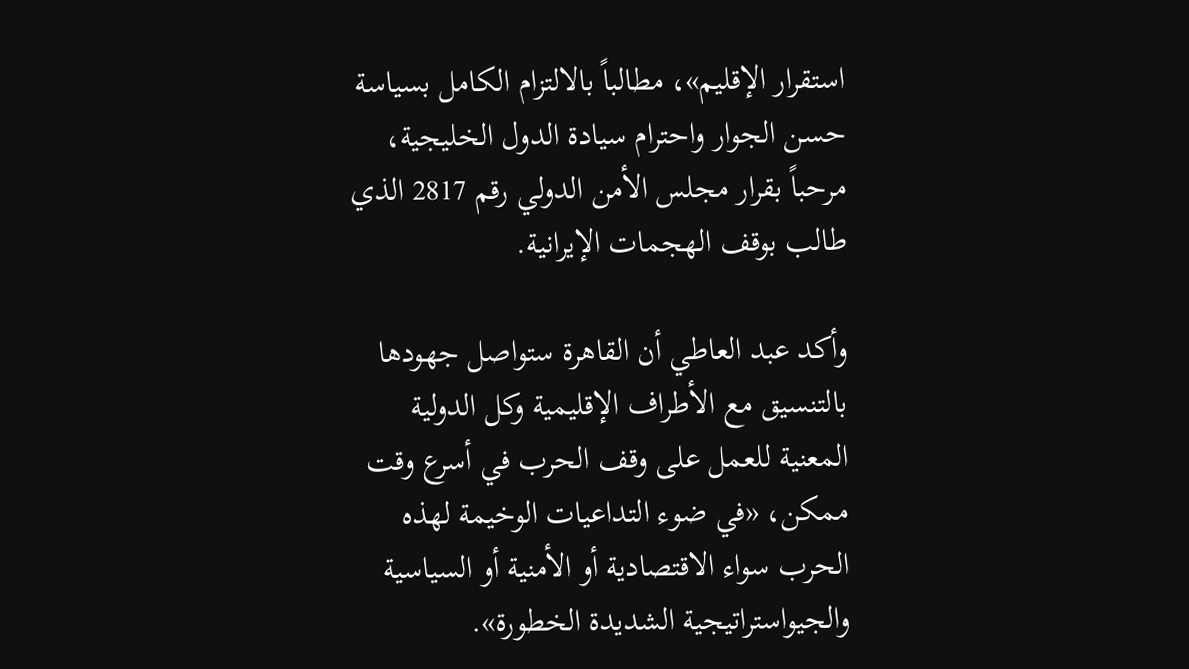استقرار الإقليم»، مطالباً بالالتزام الكامل بسياسة حسن الجوار واحترام سيادة الدول الخليجية، مرحباً بقرار مجلس الأمن الدولي رقم 2817 الذي طالب بوقف الهجمات الإيرانية.

وأكد عبد العاطي أن القاهرة ستواصل جهودها بالتنسيق مع الأطراف الإقليمية وكل الدولية المعنية للعمل على وقف الحرب في أسرع وقت ممكن، «في ضوء التداعيات الوخيمة لهذه الحرب سواء الاقتصادية أو الأمنية أو السياسية والجيواستراتيجية الشديدة الخطورة».